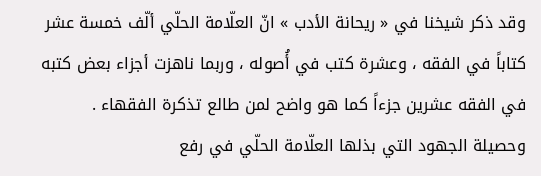وقد ذكر شيخنا في « ريحانة الأدب » انّ العلّامة الحلّي ألّف خمسة عشر كتاباً في الفقه ، وعشرة كتب في أُصوله ، وربما ناهزت أجزاء بعض كتبه في الفقه عشرين جزءاً كما هو واضح لمن طالع تذكرة الفقهاء .
وحصيلة الجهود التي بذلها العلّامة الحلّي في رفع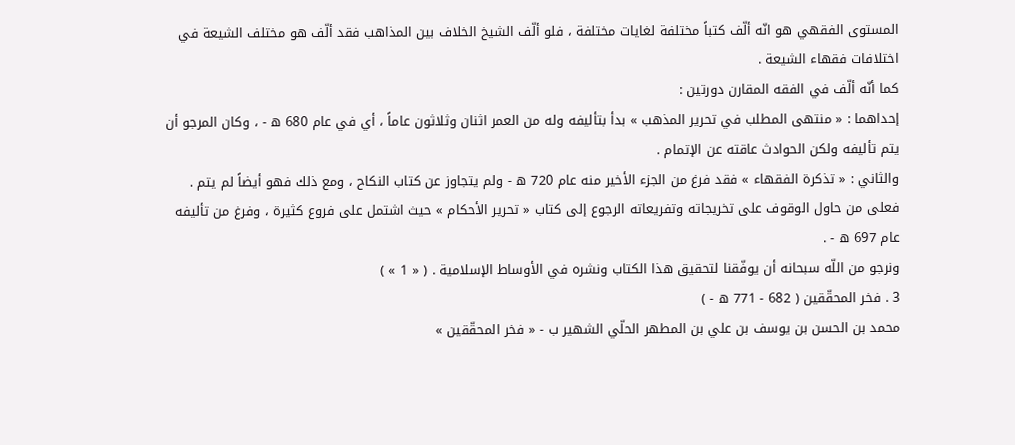المستوى الفقهي هو انّه ألّف كتباً مختلفة لغايات مختلفة ، فلو ألّف الشيخ الخلاف بين المذاهب فقد ألّف هو مختلف الشيعة في اختلافات فقهاء الشيعة .
كما أنّه ألّف في الفقه المقارن دورتين :
إحداهما : « منتهى المطلب في تحرير المذهب » بدأ بتأليفه وله من العمر اثنان وثلاثون عاماً ، أي في عام 680 ه - ، وكان المرجو أن يتم تأليفه ولكن الحوادث عاقته عن الإتمام .
والثاني : « تذكرة الفقهاء » فقد فرغ من الجزء الأخير منه عام 720 ه - ولم يتجاوز عن كتاب النكاح ، ومع ذلك فهو أيضاً لم يتم .
فعلى من حاول الوقوف على تخريجاته وتفريعاته الرجوع إلى كتاب « تحرير الأحكام » حيث اشتمل على فروع كثيرة ، وفرغ من تأليفه عام 697 ه - .
ونرجو من اللّه سبحانه أن يوفّقنا لتحقيق هذا الكتاب ونشره في الأوساط الإسلامية . ( « 1 » )
3 . فخر المحقّقين ( 682 - 771 ه - )
محمد بن الحسن بن يوسف بن علي بن المطهر الحلّي الشهير ب - « فخر المحقّقين »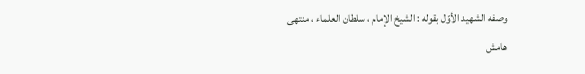وصفه الشهيد الأوّل بقوله : الشيخ الإمام ، سلطان العلماء ، منتهى
هامش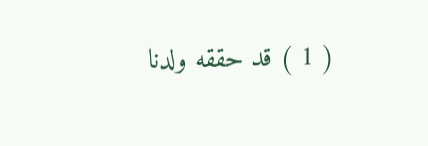( 1 ) قد حققه ولدنا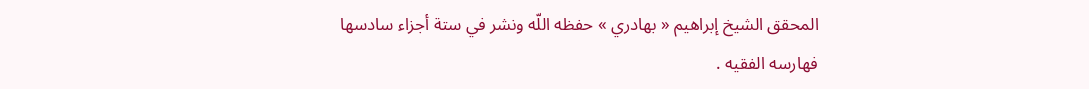المحقق الشيخ إبراهيم « بهادري » حفظه اللّه ونشر في ستة أجزاء سادسها فهارسه الفقيه .